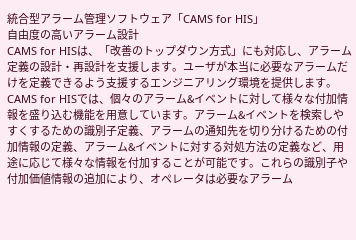統合型アラーム管理ソフトウェア「CAMS for HIS」
自由度の高いアラーム設計
CAMS for HISは、「改善のトップダウン方式」にも対応し、アラーム定義の設計・再設計を支援します。ユーザが本当に必要なアラームだけを定義できるよう支援するエンジニアリング環境を提供します。
CAMS for HISでは、個々のアラーム&イベントに対して様々な付加情報を盛り込む機能を用意しています。アラーム&イベントを検索しやすくするための識別子定義、アラームの通知先を切り分けるための付加情報の定義、アラーム&イベントに対する対処方法の定義など、用途に応じて様々な情報を付加することが可能です。これらの識別子や付加価値情報の追加により、オペレータは必要なアラーム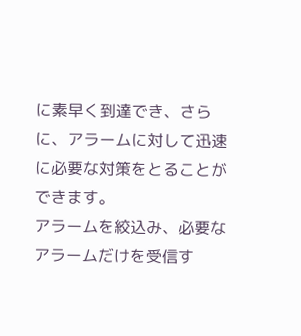に素早く到達でき、さらに、アラームに対して迅速に必要な対策をとることができます。
アラームを絞込み、必要なアラームだけを受信す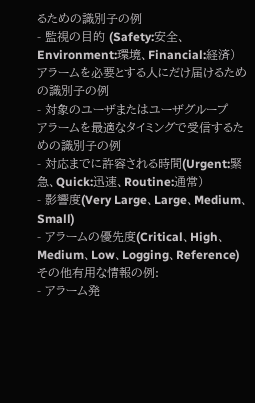るための識別子の例
- 監視の目的 (Safety:安全、Environment:環境、Financial:経済)
アラームを必要とする人にだけ届けるための識別子の例
- 対象のユーザまたはユーザグループ
アラームを最適なタイミングで受信するための識別子の例
- 対応までに許容される時間(Urgent:緊急、Quick:迅速、Routine:通常)
- 影響度(Very Large、Large、Medium、Small)
- アラームの優先度(Critical、High、Medium、Low、Logging、Reference)
その他有用な情報の例:
- アラーム発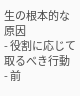生の根本的な原因
- 役割に応じて取るべき行動
- 前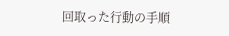回取った行動の手順